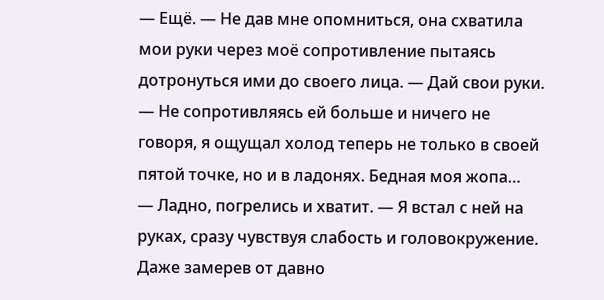— Ещё. — Не дав мне опомниться, она схватила мои руки через моё сопротивление пытаясь дотронуться ими до своего лица. — Дай свои руки. — Не сопротивляясь ей больше и ничего не говоря, я ощущал холод теперь не только в своей пятой точке, но и в ладонях. Бедная моя жопа…
— Ладно, погрелись и хватит. — Я встал с ней на руках, сразу чувствуя слабость и головокружение.
Даже замерев от давно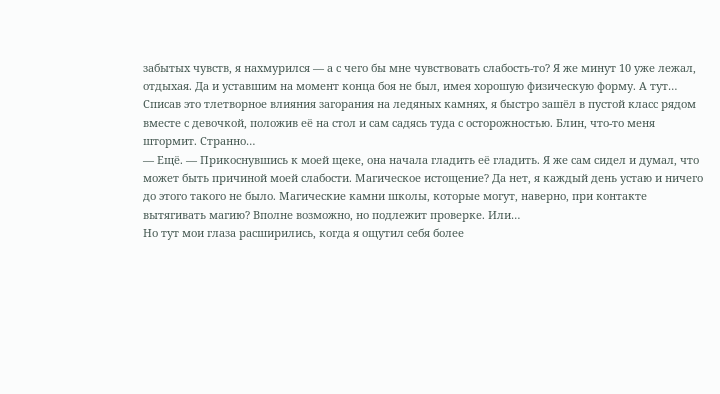забытых чувств, я нахмурился — а с чего бы мне чувствовать слабость-то? Я же минут 10 уже лежал, отдыхая. Да и уставшим на момент конца боя не был, имея хорошую физическую форму. А тут…
Списав это тлетворное влияния загорания на ледяных камнях, я быстро зашёл в пустой класс рядом вместе с девочкой, положив её на стол и сам садясь туда с осторожностью. Блин, что-то меня штормит. Странно…
— Ещё. — Прикоснувшись к моей щеке, она начала гладить её гладить. Я же сам сидел и думал, что может быть причиной моей слабости. Магическое истощение? Да нет, я каждый день устаю и ничего до этого такого не было. Магические камни школы, которые могут, наверно, при контакте вытягивать магию? Вполне возможно, но подлежит проверке. Или…
Но тут мои глаза расширились, когда я ощутил себя более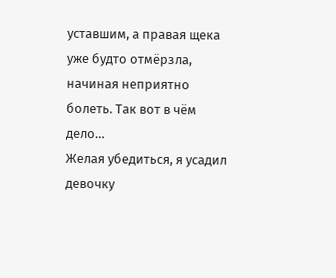уставшим, а правая щека уже будто отмёрзла, начиная неприятно болеть. Так вот в чём дело…
Желая убедиться, я усадил девочку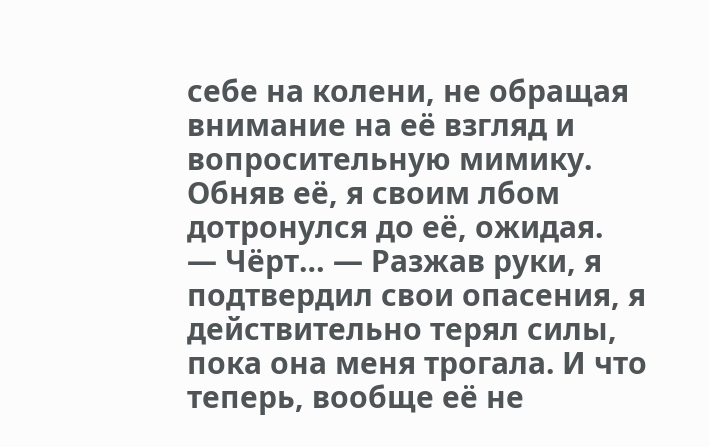себе на колени, не обращая внимание на её взгляд и вопросительную мимику. Обняв её, я своим лбом дотронулся до её, ожидая.
— Чёрт… — Разжав руки, я подтвердил свои опасения, я действительно терял силы, пока она меня трогала. И что теперь, вообще её не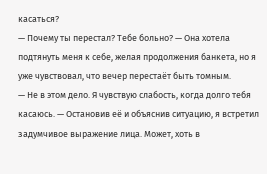касаться?
— Почему ты перестал? Тебе больно? — Она хотела подтянуть меня к себе, желая продолжения банкета, но я уже чувствовал, что вечер перестаёт быть томным.
— Не в этом дело. Я чувствую слабость, когда долго тебя касаюсь. — Остановив её и объяснив ситуацию, я встретил задумчивое выражение лица. Может, хоть в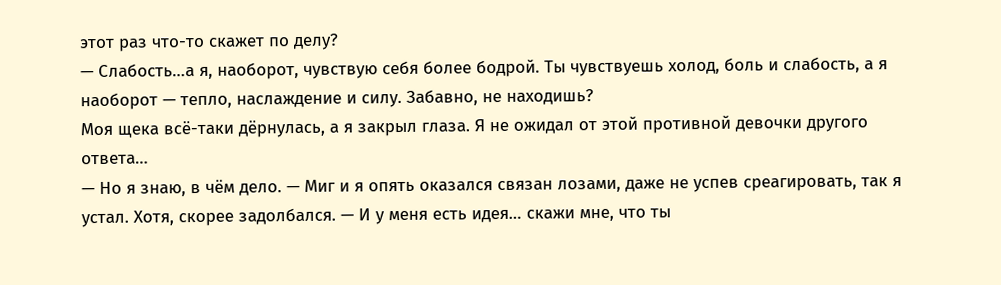этот раз что-то скажет по делу?
— Слабость…а я, наоборот, чувствую себя более бодрой. Ты чувствуешь холод, боль и слабость, а я наоборот — тепло, наслаждение и силу. Забавно, не находишь?
Моя щека всё-таки дёрнулась, а я закрыл глаза. Я не ожидал от этой противной девочки другого ответа…
— Но я знаю, в чём дело. — Миг и я опять оказался связан лозами, даже не успев среагировать, так я устал. Хотя, скорее задолбался. — И у меня есть идея… скажи мне, что ты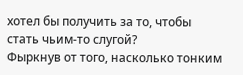хотел бы получить за то, чтобы стать чьим-то слугой?
Фыркнув от того, насколько тонким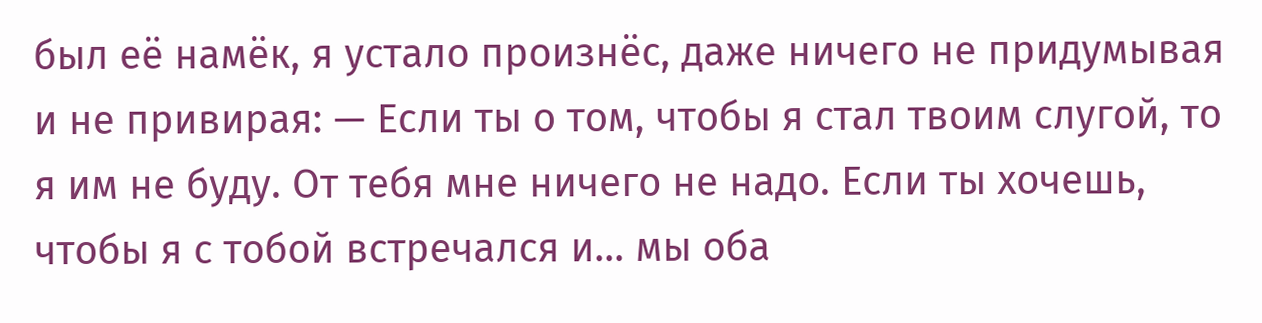был её намёк, я устало произнёс, даже ничего не придумывая и не привирая: — Если ты о том, чтобы я стал твоим слугой, то я им не буду. От тебя мне ничего не надо. Если ты хочешь, чтобы я с тобой встречался и… мы оба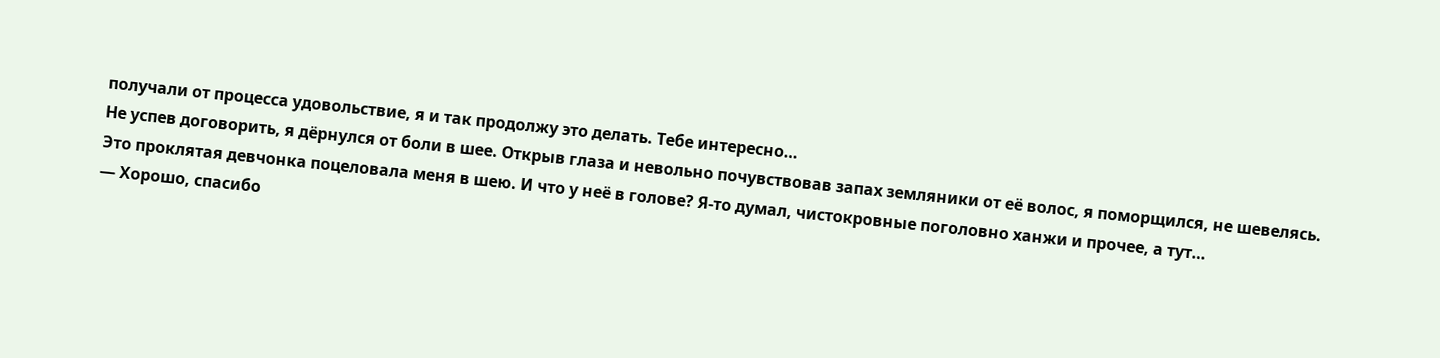получали от процесса удовольствие, я и так продолжу это делать. Тебе интересно…
Не успев договорить, я дёрнулся от боли в шее. Открыв глаза и невольно почувствовав запах земляники от её волос, я поморщился, не шевелясь. Это проклятая девчонка поцеловала меня в шею. И что у неё в голове? Я-то думал, чистокровные поголовно ханжи и прочее, а тут…
— Хорошо, спасибо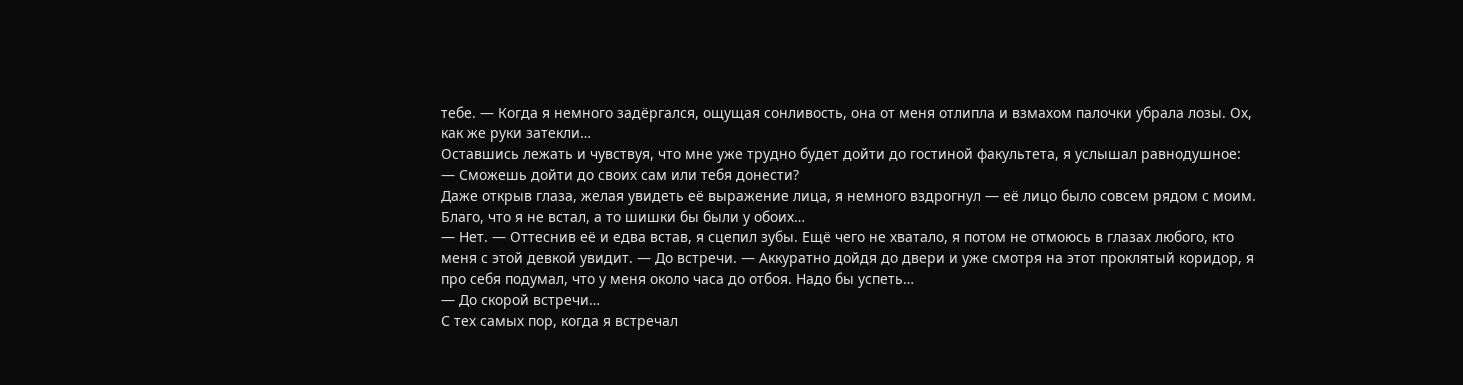тебе. — Когда я немного задёргался, ощущая сонливость, она от меня отлипла и взмахом палочки убрала лозы. Ох, как же руки затекли…
Оставшись лежать и чувствуя, что мне уже трудно будет дойти до гостиной факультета, я услышал равнодушное: — Сможешь дойти до своих сам или тебя донести?
Даже открыв глаза, желая увидеть её выражение лица, я немного вздрогнул — её лицо было совсем рядом с моим. Благо, что я не встал, а то шишки бы были у обоих…
— Нет. — Оттеснив её и едва встав, я сцепил зубы. Ещё чего не хватало, я потом не отмоюсь в глазах любого, кто меня с этой девкой увидит. — До встречи. — Аккуратно дойдя до двери и уже смотря на этот проклятый коридор, я про себя подумал, что у меня около часа до отбоя. Надо бы успеть…
— До скорой встречи…
С тех самых пор, когда я встречал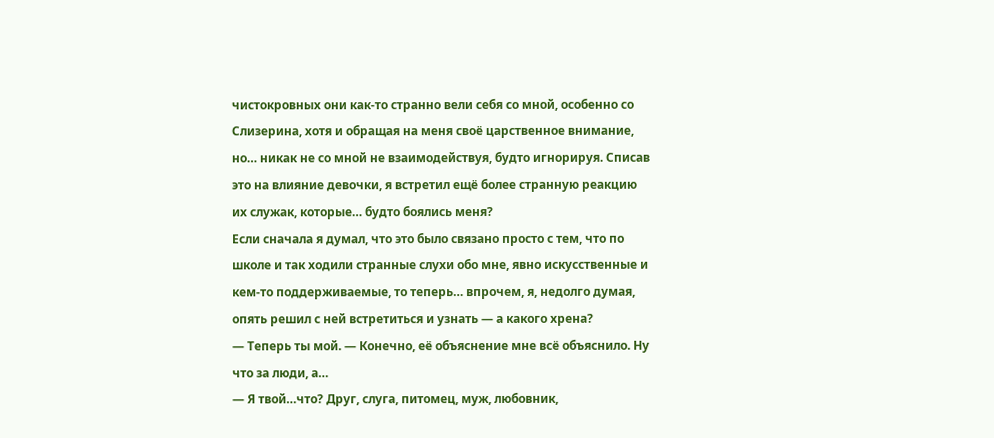чистокровных они как-то странно вели себя со мной, особенно со Слизерина, хотя и обращая на меня своё царственное внимание, но… никак не со мной не взаимодействуя, будто игнорируя. Списав это на влияние девочки, я встретил ещё более странную реакцию их служак, которые… будто боялись меня?
Если сначала я думал, что это было связано просто с тем, что по школе и так ходили странные слухи обо мне, явно искусственные и кем-то поддерживаемые, то теперь… впрочем, я, недолго думая, опять решил с ней встретиться и узнать — а какого хрена?
— Теперь ты мой. — Конечно, её объяснение мне всё объяснило. Ну что за люди, а…
— Я твой…что? Друг, слуга, питомец, муж, любовник,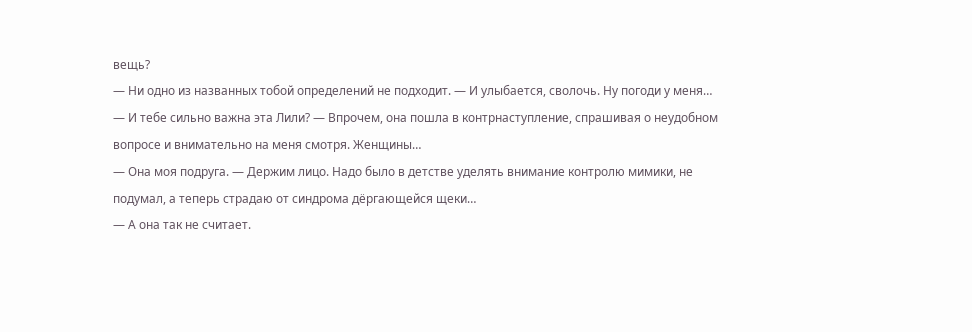вещь?
— Ни одно из названных тобой определений не подходит. — И улыбается, сволочь. Ну погоди у меня… — И тебе сильно важна эта Лили? — Впрочем, она пошла в контрнаступление, спрашивая о неудобном вопросе и внимательно на меня смотря. Женщины…
— Она моя подруга. — Держим лицо. Надо было в детстве уделять внимание контролю мимики, не подумал, а теперь страдаю от синдрома дёргающейся щеки…
— А она так не считает.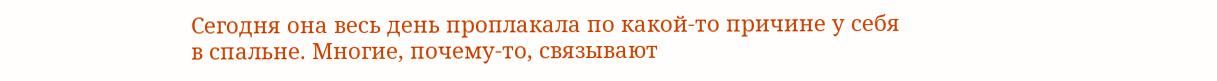Сегодня она весь день проплакала по какой-то причине у себя в спальне. Многие, почему-то, связывают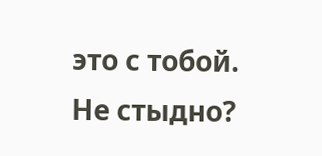это с тобой. Не стыдно?